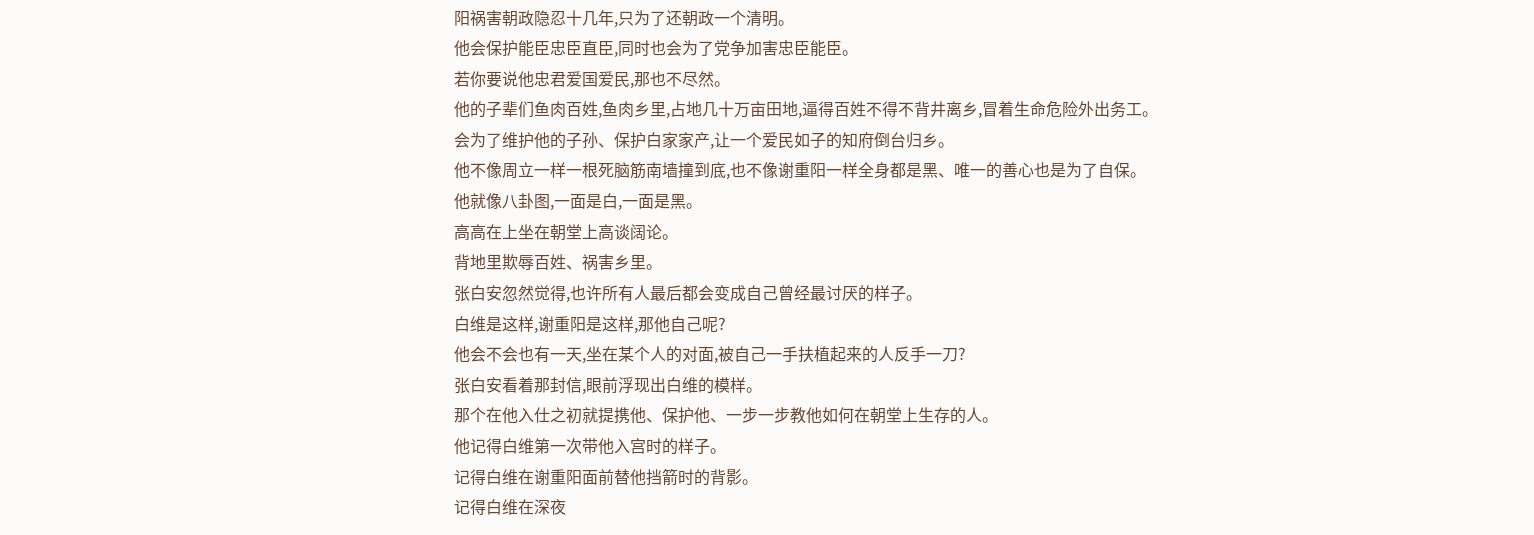阳祸害朝政隐忍十几年,只为了还朝政一个清明。
他会保护能臣忠臣直臣,同时也会为了党争加害忠臣能臣。
若你要说他忠君爱国爱民,那也不尽然。
他的子辈们鱼肉百姓,鱼肉乡里,占地几十万亩田地,逼得百姓不得不背井离乡,冒着生命危险外出务工。
会为了维护他的子孙、保护白家家产,让一个爱民如子的知府倒台归乡。
他不像周立一样一根死脑筋南墙撞到底,也不像谢重阳一样全身都是黑、唯一的善心也是为了自保。
他就像八卦图,一面是白,一面是黑。
高高在上坐在朝堂上高谈阔论。
背地里欺辱百姓、祸害乡里。
张白安忽然觉得,也许所有人最后都会变成自己曾经最讨厌的样子。
白维是这样,谢重阳是这样,那他自己呢?
他会不会也有一天,坐在某个人的对面,被自己一手扶植起来的人反手一刀?
张白安看着那封信,眼前浮现出白维的模样。
那个在他入仕之初就提携他、保护他、一步一步教他如何在朝堂上生存的人。
他记得白维第一次带他入宫时的样子。
记得白维在谢重阳面前替他挡箭时的背影。
记得白维在深夜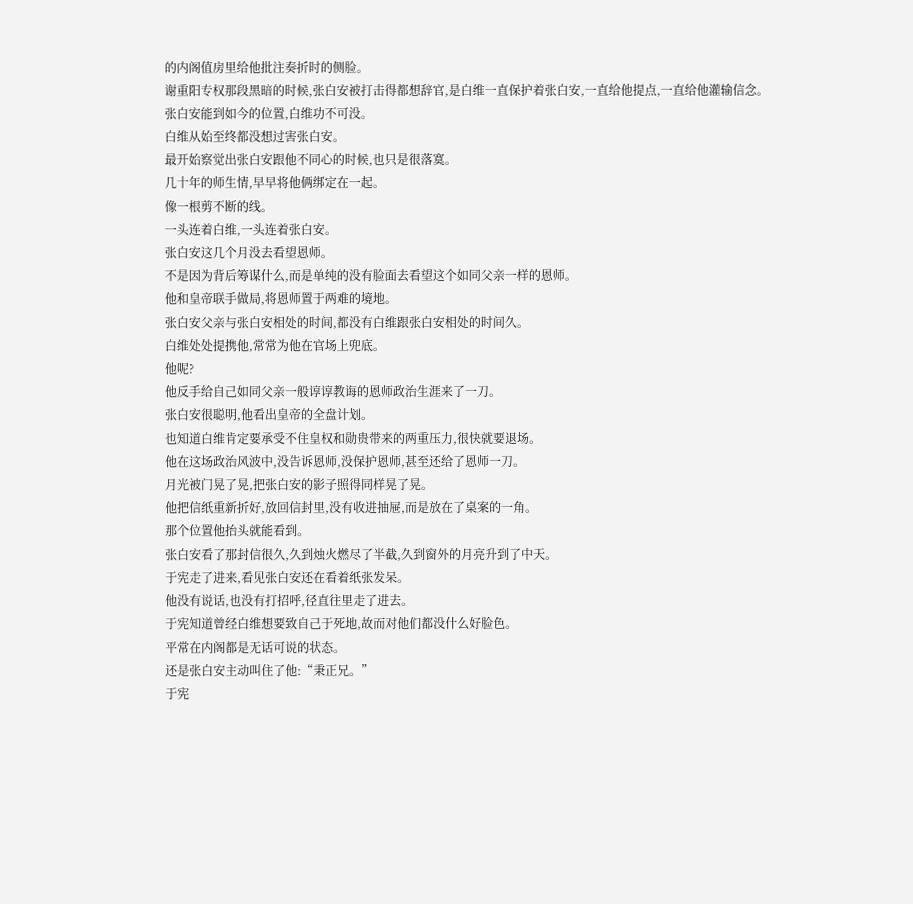的内阁值房里给他批注奏折时的侧脸。
谢重阳专权那段黑暗的时候,张白安被打击得都想辞官,是白维一直保护着张白安,一直给他提点,一直给他灌输信念。
张白安能到如今的位置,白维功不可没。
白维从始至终都没想过害张白安。
最开始察觉出张白安跟他不同心的时候,也只是很落寞。
几十年的师生情,早早将他俩绑定在一起。
像一根剪不断的线。
一头连着白维,一头连着张白安。
张白安这几个月没去看望恩师。
不是因为背后筹谋什么,而是单纯的没有脸面去看望这个如同父亲一样的恩师。
他和皇帝联手做局,将恩师置于两难的境地。
张白安父亲与张白安相处的时间,都没有白维跟张白安相处的时间久。
白维处处提携他,常常为他在官场上兜底。
他呢?
他反手给自己如同父亲一般谆谆教诲的恩师政治生涯来了一刀。
张白安很聪明,他看出皇帝的全盘计划。
也知道白维肯定要承受不住皇权和勋贵带来的两重压力,很快就要退场。
他在这场政治风波中,没告诉恩师,没保护恩师,甚至还给了恩师一刀。
月光被门晃了晃,把张白安的影子照得同样晃了晃。
他把信纸重新折好,放回信封里,没有收进抽屉,而是放在了桌案的一角。
那个位置他抬头就能看到。
张白安看了那封信很久,久到烛火燃尽了半截,久到窗外的月亮升到了中天。
于宪走了进来,看见张白安还在看着纸张发呆。
他没有说话,也没有打招呼,径直往里走了进去。
于宪知道曾经白维想要致自己于死地,故而对他们都没什么好脸色。
平常在内阁都是无话可说的状态。
还是张白安主动叫住了他:“秉正兄。”
于宪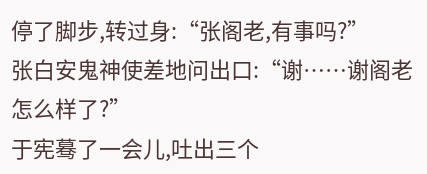停了脚步,转过身:“张阁老,有事吗?”
张白安鬼神使差地问出口:“谢……谢阁老怎么样了?”
于宪蓦了一会儿,吐出三个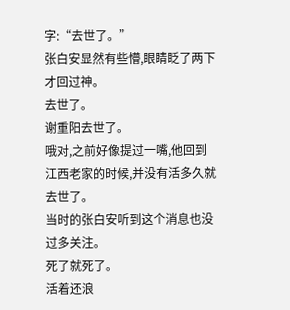字:“去世了。”
张白安显然有些懵,眼睛眨了两下才回过神。
去世了。
谢重阳去世了。
哦对,之前好像提过一嘴,他回到江西老家的时候,并没有活多久就去世了。
当时的张白安听到这个消息也没过多关注。
死了就死了。
活着还浪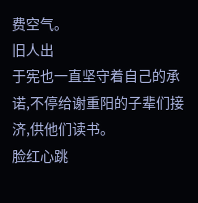费空气。
旧人出
于宪也一直坚守着自己的承诺,不停给谢重阳的子辈们接济,供他们读书。
脸红心跳